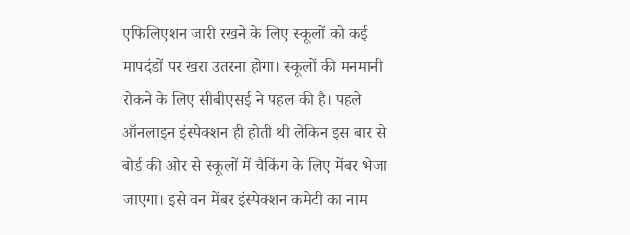एफिलिएशन जारी रखने के लिए स्कूलों को कई मापदंडों पर खरा उतरना होगा। स्कूलों की मनमानी रोकने के लिए सीबीएसई ने पहल की है। पहले ऑनलाइन इंस्पेक्शन ही होती थी लेकिन इस बार से बोर्ड की ओर से स्कूलों में चैकिंग के लिए मेंबर भेजा जाएगा। इसे वन मेंबर इंस्पेक्शन कमेटी का नाम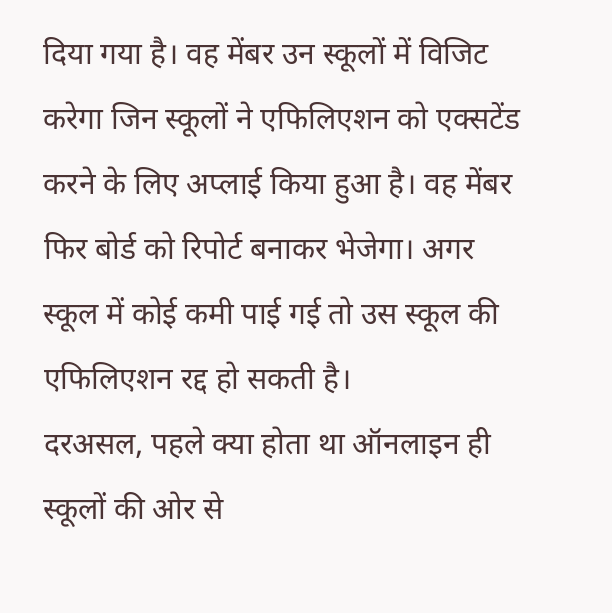दिया गया है। वह मेंबर उन स्कूलों में विजिट करेगा जिन स्कूलों ने एफिलिएशन को एक्सटेंड करने के लिए अप्लाई किया हुआ है। वह मेंबर फिर बोर्ड को रिपोर्ट बनाकर भेजेगा। अगर स्कूल में कोई कमी पाई गई तो उस स्कूल की एफिलिएशन रद्द हो सकती है।
दरअसल, पहले क्या होता था ऑनलाइन ही स्कूलों की ओर से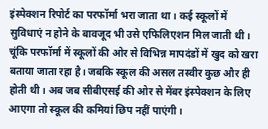इंस्पेक्शन रिपोर्ट का परफॉर्मा भरा जाता था। कई स्कूलों में सुविधाएं न होने के बावजूद भी उसे एफिलिएशन मिल जाती थी। चूंकि परफॉर्मा में स्कूलों की ओर से विभिन्न मापदंडों में खुद को खरा बताया जाता रहा है। जबकि स्कूल की असल तस्वीर कुछ और ही होती थी। अब जब सीबीएसई की ओर से मेंबर इंस्पेक्शन के लिए आएगा तो स्कूल की कमियां छिप नहीं पाएंगी।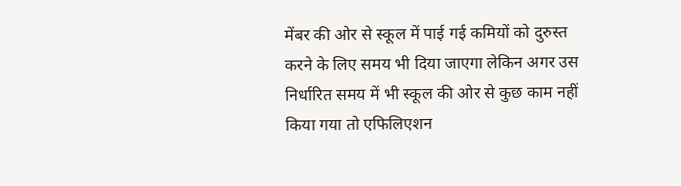मेंबर की ओर से स्कूल में पाई गई कमियों को दुरुस्त करने के लिए समय भी दिया जाएगा लेकिन अगर उस निर्धारित समय में भी स्कूल की ओर से कुछ काम नहीं किया गया तो एफिलिएशन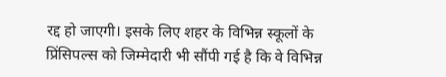रद्द हो जाएगी। इसके लिए शहर के विभिन्न स्कूलों के प्रिंसिपल्स को जिम्मेदारी भी सौंपी गई है कि वे विभिन्न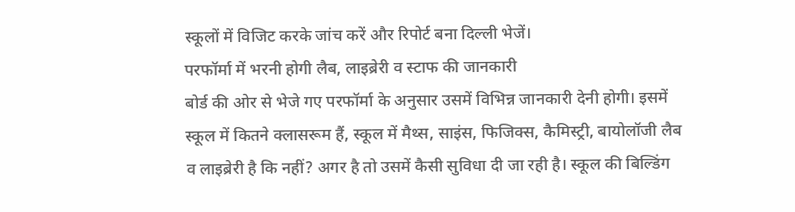स्कूलों में विजिट करके जांच करें और रिपोर्ट बना दिल्ली भेजें।
परफॉर्मा में भरनी होगी लैब, लाइब्रेरी व स्टाफ की जानकारी
बोर्ड की ओर से भेजे गए परफॉर्मा के अनुसार उसमें विभिन्न जानकारी देनी होगी। इसमें स्कूल में कितने क्लासरूम हैं, स्कूल में मैथ्स, साइंस, फिजिक्स, कैमिस्ट्री, बायोलॉजी लैब व लाइब्रेरी है कि नहीं? अगर है तो उसमें कैसी सुविधा दी जा रही है। स्कूल की बिल्डिंग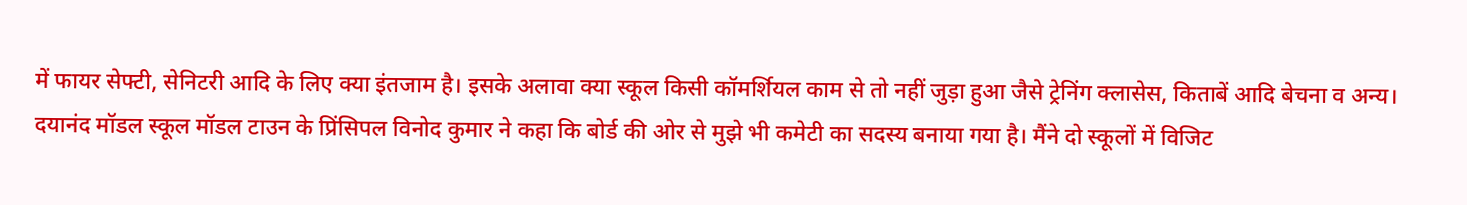में फायर सेफ्टी, सेनिटरी आदि के लिए क्या इंतजाम है। इसके अलावा क्या स्कूल किसी कॉमर्शियल काम से तो नहीं जुड़ा हुआ जैसे ट्रेनिंग क्लासेस, किताबें आदि बेचना व अन्य। दयानंद मॉडल स्कूल मॉडल टाउन के प्रिंसिपल विनोद कुमार ने कहा कि बोर्ड की ओर से मुझे भी कमेटी का सदस्य बनाया गया है। मैंने दो स्कूलों में विजिट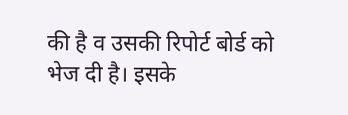की है व उसकी रिपोर्ट बोर्ड को भेज दी है। इसके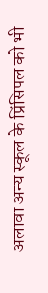अलावा अन्य स्कूल के प्रिंसिपल को भी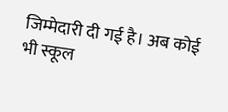जिम्मेदारी दी गई है। अब कोई भी स्कूल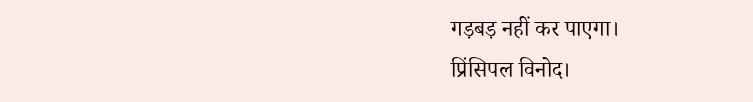गड़बड़ नहीं कर पाएगा।
प्रिंसिपल विनोद।